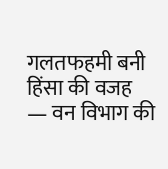गलतफहमी बनी हिंसा की वजह — वन विभाग की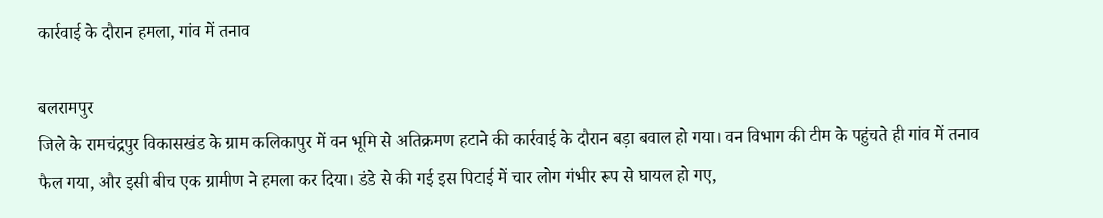कार्रवाई के दौरान हमला, गांव में तनाव

बलरामपुर
जिले के रामचंद्रपुर विकासखंड के ग्राम कलिकापुर में वन भूमि से अतिक्रमण हटाने की कार्रवाई के दौरान बड़ा बवाल हो गया। वन विभाग की टीम के पहुंचते ही गांव में तनाव फैल गया, और इसी बीच एक ग्रामीण ने हमला कर दिया। डंडे से की गई इस पिटाई में चार लोग गंभीर रूप से घायल हो गए,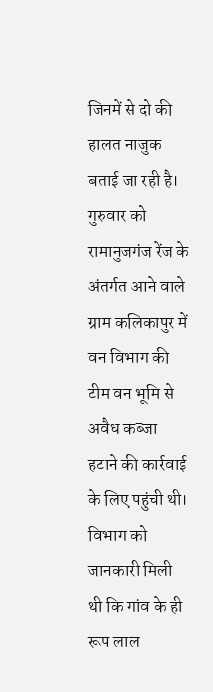जिनमें से दो की हालत नाजुक बताई जा रही है।
गुरुवार को रामानुजगंज रेंज के अंतर्गत आने वाले ग्राम कलिकापुर में वन विभाग की टीम वन भूमि से अवैध कब्जा हटाने की कार्रवाई के लिए पहुंची थी। विभाग को जानकारी मिली थी कि गांव के ही रूप लाल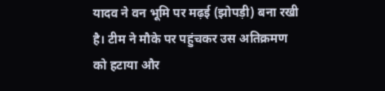यादव ने वन भूमि पर मढ़ई (झोपड़ी) बना रखी है। टीम ने मौके पर पहुंचकर उस अतिक्रमण को हटाया और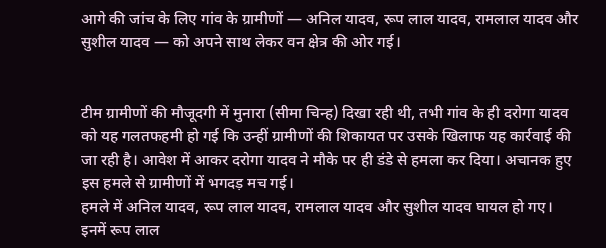आगे की जांच के लिए गांव के ग्रामीणों — अनिल यादव, रूप लाल यादव, रामलाल यादव और सुशील यादव — को अपने साथ लेकर वन क्षेत्र की ओर गई।


टीम ग्रामीणों की मौजूदगी में मुनारा (सीमा चिन्ह) दिखा रही थी, तभी गांव के ही दरोगा यादव को यह गलतफहमी हो गई कि उन्हीं ग्रामीणों की शिकायत पर उसके खिलाफ यह कार्रवाई की जा रही है। आवेश में आकर दरोगा यादव ने मौके पर ही डंडे से हमला कर दिया। अचानक हुए इस हमले से ग्रामीणों में भगदड़ मच गई।
हमले में अनिल यादव, रूप लाल यादव, रामलाल यादव और सुशील यादव घायल हो गए। इनमें रूप लाल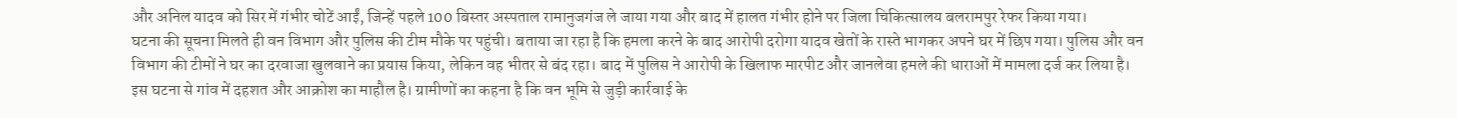और अनिल यादव को सिर में गंभीर चोटें आईं, जिन्हें पहले 100 बिस्तर अस्पताल रामानुजगंज ले जाया गया और बाद में हालत गंभीर होने पर जिला चिकित्सालय बलरामपुर रेफर किया गया।
घटना की सूचना मिलते ही वन विभाग और पुलिस की टीम मौके पर पहुंची। बताया जा रहा है कि हमला करने के बाद आरोपी दरोगा यादव खेतों के रास्ते भागकर अपने घर में छिप गया। पुलिस और वन विभाग की टीमों ने घर का दरवाजा खुलवाने का प्रयास किया, लेकिन वह भीतर से बंद रहा। बाद में पुलिस ने आरोपी के खिलाफ मारपीट और जानलेवा हमले की धाराओं में मामला दर्ज कर लिया है।
इस घटना से गांव में दहशत और आक्रोश का माहौल है। ग्रामीणों का कहना है कि वन भूमि से जुड़ी कार्रवाई के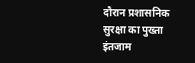दौरान प्रशासनिक सुरक्षा का पुख्ता इंतजाम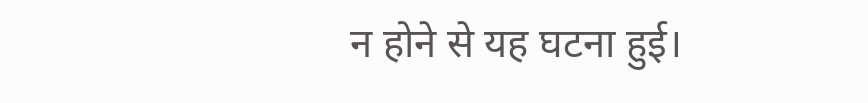न होने से यह घटना हुई।